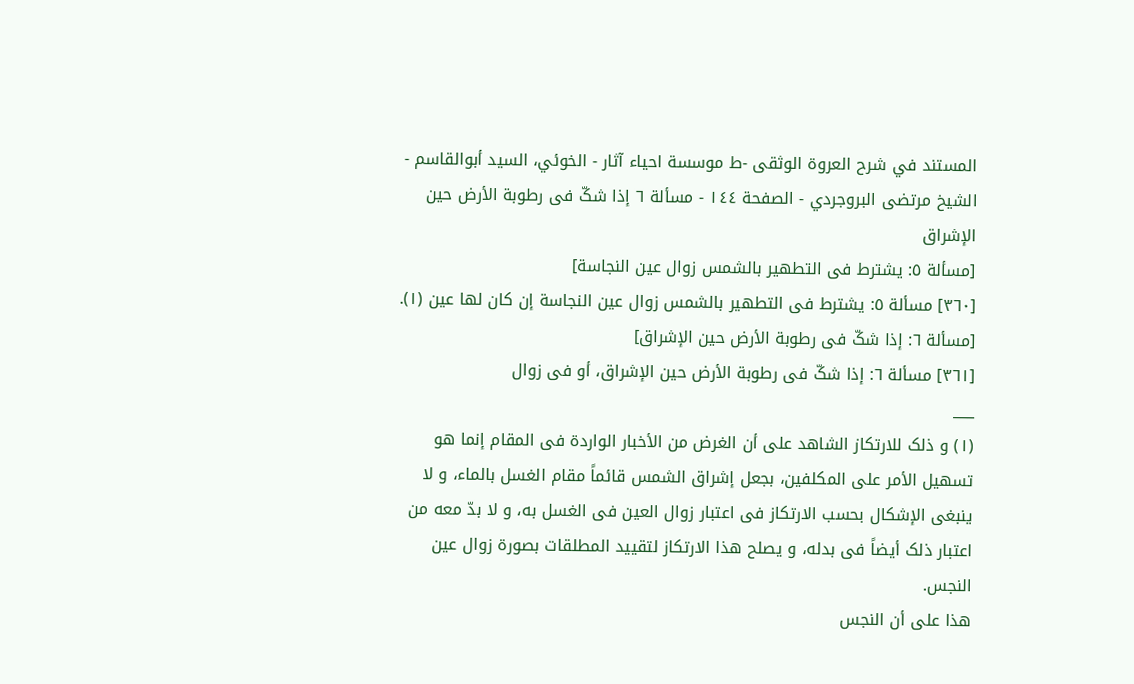المستند في شرح العروة الوثقى -ط موسسة احياء آثار - الخوئي، السيد أبوالقاسم - الشيخ مرتضى البروجردي - الصفحة ١٤٤ - مسألة ٦ إذا شکّ فی رطوبة الأرض حین الإشراق
[مسألة ٥: یشترط فی التطهیر بالشمس زوال عین النجاسة]
[٣٦٠] مسألة ٥: یشترط فی التطهیر بالشمس زوال عین النجاسة إن کان لها عین (١).
[مسألة ٦: إذا شکّ فی رطوبة الأرض حین الإشراق]
[٣٦١] مسألة ٦: إذا شکّ فی رطوبة الأرض حین الإشراق، أو فی زوال
___
(١) و ذلک للارتکاز الشاهد علی أن الغرض من الأخبار الواردة فی المقام إنما هو تسهیل الأمر علی المکلفین، بجعل إشراق الشمس قائماً مقام الغسل بالماء، و لا ینبغی الإشکال بحسب الارتکاز فی اعتبار زوال العین فی الغسل به، و لا بدّ معه من اعتبار ذلک أیضاً فی بدله، و یصلح هذا الارتکاز لتقیید المطلقات بصورة زوال عین النجس.
هذا علی أن النجس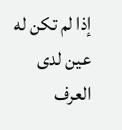إذا لم تکن له عین لدی العرف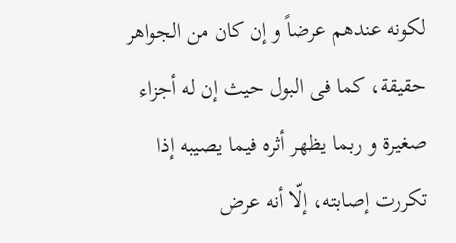لکونه عندهم عرضاً و إن کان من الجواهر حقیقة، کما فی البول حیث إن له أجزاء صغیرة و ربما یظهر أثره فیما یصیبه إذا تکررت إصابته، إلّا أنه عرض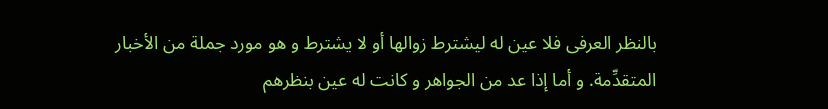بالنظر العرفی فلا عین له لیشترط زوالها أو لا یشترط و هو مورد جملة من الأخبار المتقدِّمة. و أما إذا عد من الجواهر و کانت له عین بنظرهم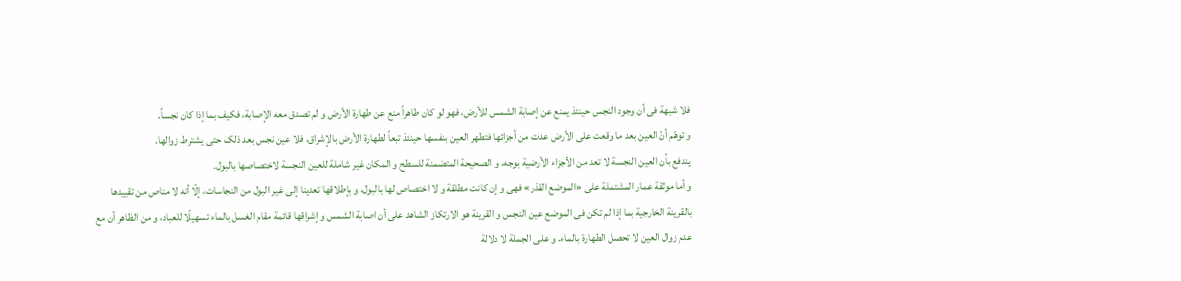فلا شبهة فی أن وجود النجس حینئذ یمنع عن إصابة الشمس للأرض، فهو لو کان طاهراً منع عن طهارة الأرض و لم تصدق معه الإصابة، فکیف بما إذا کان نجساً.
و توهّم أنّ العین بعد ما وقعت علی الأرض عدت من أجزائها فتطهر العین بنفسها حینئذ تبعاً لطهارة الأرض بالإشراق، فلا عین نجس بعد ذلک حتی یشترط زوالها.
یندفع بأن العین النجسة لا تعد من الأجزاء الأرضیة بوجه، و الصحیحة المتضمنة للسطح و المکان غیر شاملة للعین النجسة لاختصاصها بالبول.
و أما موثقة عمار المشتملة علی «الموضع القذر» فهی و إن کانت مطلقة و لا اختصاص لها بالبول، و بإطلاقها تعدینا إلی غیر البول من النجاسات، إلّا أنه لا مناص من تقییدها بالقرینة الخارجیة بما إذا لم تکن فی الموضع عین النجس و القرینة هو الارتکاز الشاهد علی أن اصابة الشمس و إشراقها قائمة مقام الغسل بالماء تسهیلًا للعباد، و من الظاهر أن مع عدم زوال العین لا تحصل الطهارة بالماء. و علی الجملة لا دلالة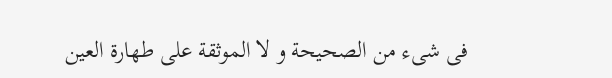فی شیء من الصحیحة و لا الموثقة علی طهارة العین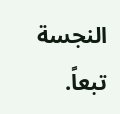النجسة تبعاً.